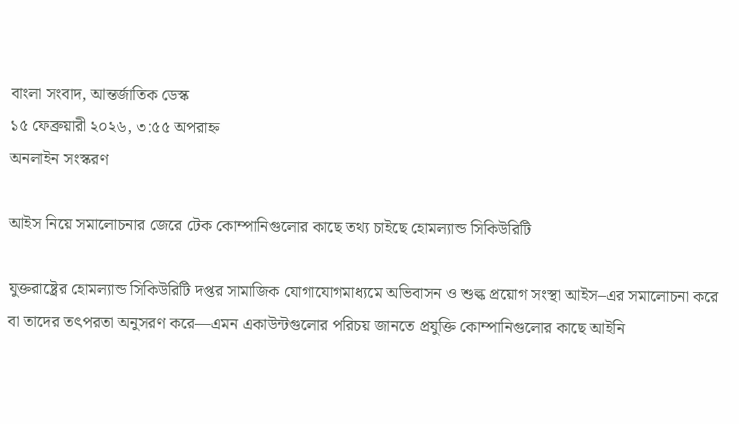বাংলা সংবাদ, আন্তর্জাতিক ডেস্ক
১৫ ফেব্রুয়ারী ২০২৬, ৩:৫৫ অপরাহ্ন
অনলাইন সংস্করণ

আইস নিয়ে সমালোচনার জেরে টেক কোম্পানিগুলোর কাছে তথ্য চাইছে হোমল্যান্ড সিকিউরিটি

যুক্তরাষ্ট্রের হোমল্যান্ড সিকিউরিটি দপ্তর সামাজিক যোগাযোগমাধ্যমে অভিবাসন ও শুল্ক প্রয়োগ সংস্থা আইস–এর সমালোচনা করে বা তাদের তৎপরতা অনুসরণ করে—এমন একাউন্টগুলোর পরিচয় জানতে প্রযুক্তি কোম্পানিগুলোর কাছে আইনি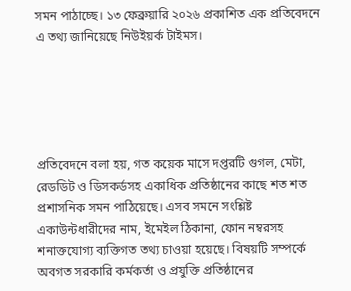সমন পাঠাচ্ছে। ১৩ ফেব্রুয়ারি ২০২৬ প্রকাশিত এক প্রতিবেদনে এ তথ্য জানিয়েছে নিউইয়র্ক টাইমস।





প্রতিবেদনে বলা হয়, গত কয়েক মাসে দপ্তরটি গুগল, মেটা, রেডডিট ও ডিসকর্ডসহ একাধিক প্রতিষ্ঠানের কাছে শত শত প্রশাসনিক সমন পাঠিয়েছে। এসব সমনে সংশ্লিষ্ট একাউন্টধারীদের নাম, ইমেইল ঠিকানা, ফোন নম্বরসহ শনাক্তযোগ্য ব্যক্তিগত তথ্য চাওয়া হয়েছে। বিষয়টি সম্পর্কে অবগত সরকারি কর্মকর্তা ও প্রযুক্তি প্রতিষ্ঠানের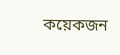কয়েকজন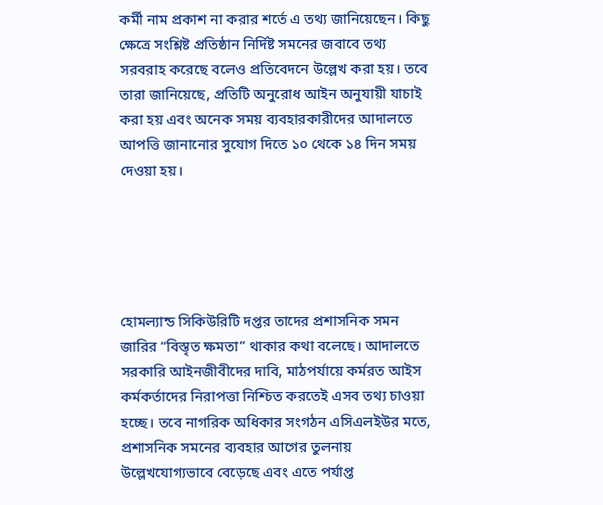কর্মী নাম প্রকাশ না করার শর্তে এ তথ্য জানিয়েছেন। কিছু ক্ষেত্রে সংশ্লিষ্ট প্রতিষ্ঠান নির্দিষ্ট সমনের জবাবে তথ্য সরবরাহ করেছে বলেও প্রতিবেদনে উল্লেখ করা হয়। তবে তারা জানিয়েছে, প্রতিটি অনুরোধ আইন অনুযায়ী যাচাই করা হয় এবং অনেক সময় ব্যবহারকারীদের আদালতে আপত্তি জানানোর সুযোগ দিতে ১০ থেকে ১৪ দিন সময় দেওয়া হয়।





হোমল্যান্ড সিকিউরিটি দপ্তর তাদের প্রশাসনিক সমন জারির “বিস্তৃত ক্ষমতা” থাকার কথা বলেছে। আদালতে সরকারি আইনজীবীদের দাবি, মাঠপর্যায়ে কর্মরত আইস কর্মকর্তাদের নিরাপত্তা নিশ্চিত করতেই এসব তথ্য চাওয়া হচ্ছে। তবে নাগরিক অধিকার সংগঠন এসিএলইউর মতে, প্রশাসনিক সমনের ব্যবহার আগের তুলনায় উল্লেখযোগ্যভাবে বেড়েছে এবং এতে পর্যাপ্ত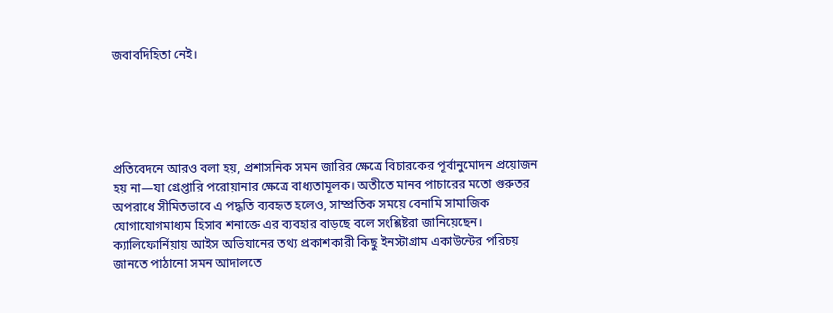জবাবদিহিতা নেই।





প্রতিবেদনে আরও বলা হয়, প্রশাসনিক সমন জারির ক্ষেত্রে বিচারকের পূর্বানুমোদন প্রয়োজন হয় না—যা গ্রেপ্তারি পরোয়ানার ক্ষেত্রে বাধ্যতামূলক। অতীতে মানব পাচারের মতো গুরুতর অপরাধে সীমিতভাবে এ পদ্ধতি ব্যবহৃত হলেও, সাম্প্রতিক সময়ে বেনামি সামাজিক যোগাযোগমাধ্যম হিসাব শনাক্তে এর ব্যবহার বাড়ছে বলে সংশ্লিষ্টরা জানিয়েছেন। ক্যালিফোর্নিয়ায় আইস অভিযানের তথ্য প্রকাশকারী কিছু ইনস্টাগ্রাম একাউন্টের পরিচয় জানতে পাঠানো সমন আদালতে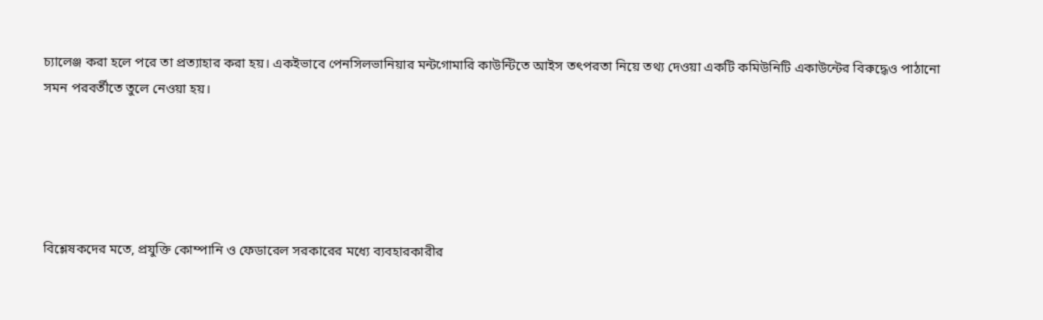চ্যালেঞ্জ করা হলে পরে তা প্রত্যাহার করা হয়। একইভাবে পেনসিলভানিয়ার মন্টগোমারি কাউন্টিতে আইস তৎপরতা নিয়ে তথ্য দেওয়া একটি কমিউনিটি একাউন্টের বিরুদ্ধেও পাঠানো সমন পরবর্তীতে তুলে নেওয়া হয়।





বিশ্লেষকদের মতে, প্রযুক্তি কোম্পানি ও ফেডারেল সরকারের মধ্যে ব্যবহারকারীর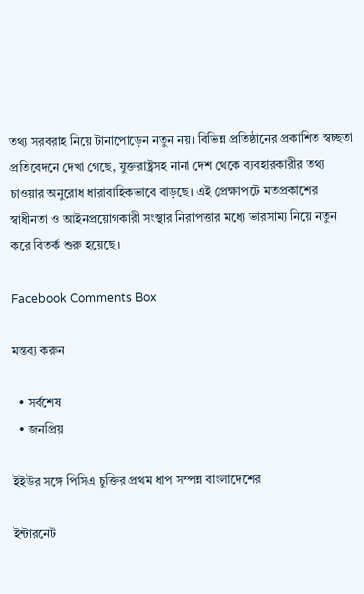তথ্য সরবরাহ নিয়ে টানাপোড়েন নতুন নয়। বিভিন্ন প্রতিষ্ঠানের প্রকাশিত স্বচ্ছতা প্রতিবেদনে দেখা গেছে, যুক্তরাষ্ট্রসহ নানা দেশ থেকে ব্যবহারকারীর তথ্য চাওয়ার অনুরোধ ধারাবাহিকভাবে বাড়ছে। এই প্রেক্ষাপটে মতপ্রকাশের স্বাধীনতা ও আইনপ্রয়োগকারী সংস্থার নিরাপত্তার মধ্যে ভারসাম্য নিয়ে নতুন করে বিতর্ক শুরু হয়েছে।

Facebook Comments Box

মন্তব্য করুন

  • সর্বশেষ
  • জনপ্রিয়

ইইউর সঙ্গে পিসিএ চুক্তির প্রথম ধাপ সম্পন্ন বাংলাদেশের

ইন্টারনেট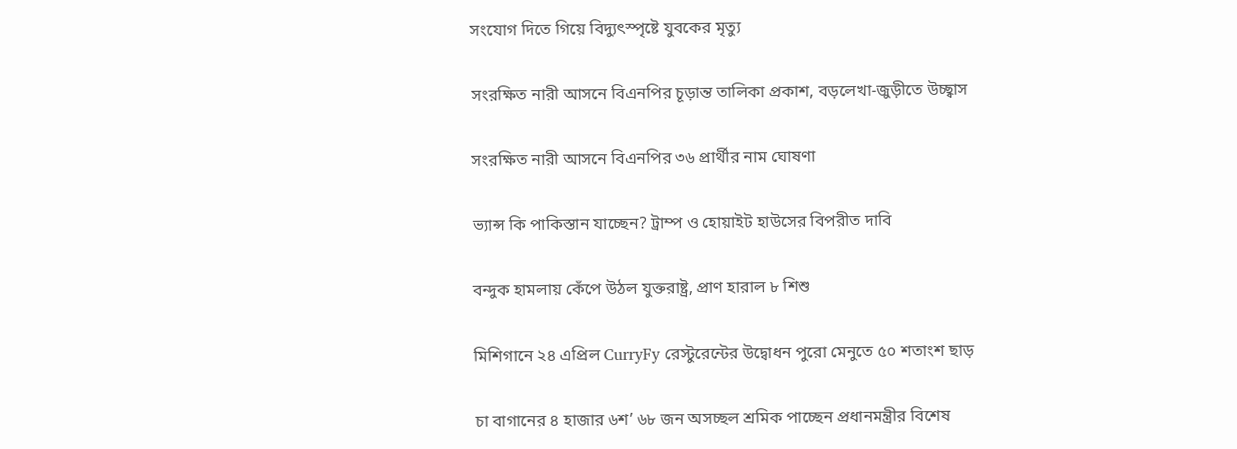সংযোগ দিতে গিয়ে বিদ্যুৎস্পৃষ্টে যুবকের মৃত্যু

সংরক্ষিত নারী আসনে বিএনপির চূড়ান্ত তালিকা প্রকাশ, বড়লেখা-জুড়ীতে উচ্ছ্বাস

সংরক্ষিত নারী আসনে বিএনপির ৩৬ প্রার্থীর নাম ঘোষণা

ভ্যান্স কি পাকিস্তান যাচ্ছেন? ট্রাম্প ও হোয়াইট হাউসের বিপরীত দাবি

বন্দুক হামলায় কেঁপে উঠল যুক্তরাষ্ট্র, প্রাণ হারাল ৮ শিশু

মিশিগানে ২৪ এপ্রিল CurryFy রেস্টুরেন্টের উদ্বোধন পুরো মেনুতে ৫০ শতাংশ ছাড়

চা বাগানের ৪ হাজার ৬শ’ ৬৮ জন অসচ্ছল শ্রমিক পাচ্ছেন প্রধানমন্ত্রীর বিশেষ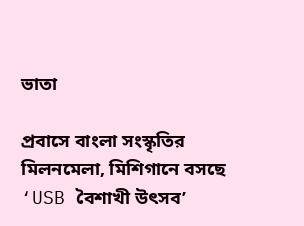ভাতা

প্রবাসে বাংলা সংস্কৃতির মিলনমেলা, মিশিগানে বসছে ‘USB বৈশাখী উৎসব’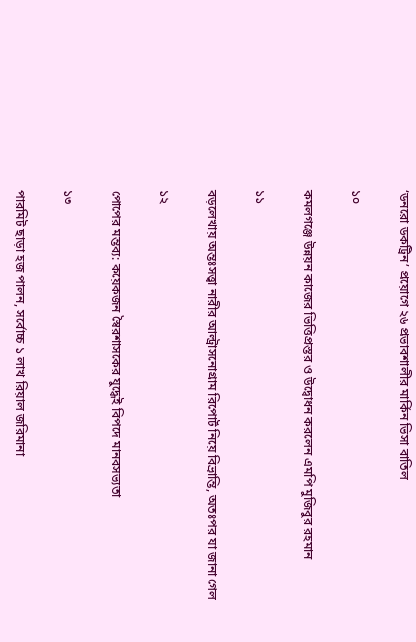‘ডনরো ডকট্রিন’ প্রয়োগে ২৬ প্রভাবশালীর মার্কিন ভিসা বাতিল

১০

কমলগঞ্জে উন্নয়ন কাজের ভিত্তিপ্রস্তর ও উদ্বোধন করলেন এমপি মুজিবুর রহমান

১১

বড়লেখায় অন্তঃসত্ত্বা নারীর আল্ট্রাসনোগ্রাম রিপোর্ট নিয়ে বিভ্রান্তি, অতঃপর যা জানা গেল

১২

পোপের মন্তব্য: কয়েকজন স্বৈরশাসকের যুদ্ধেই বিপদে মানবসভ্যতা

১৩

পারমিট ছাড়া হজ পালন, সর্বোচ্চ ১ লাখ রিয়াল জরিমানা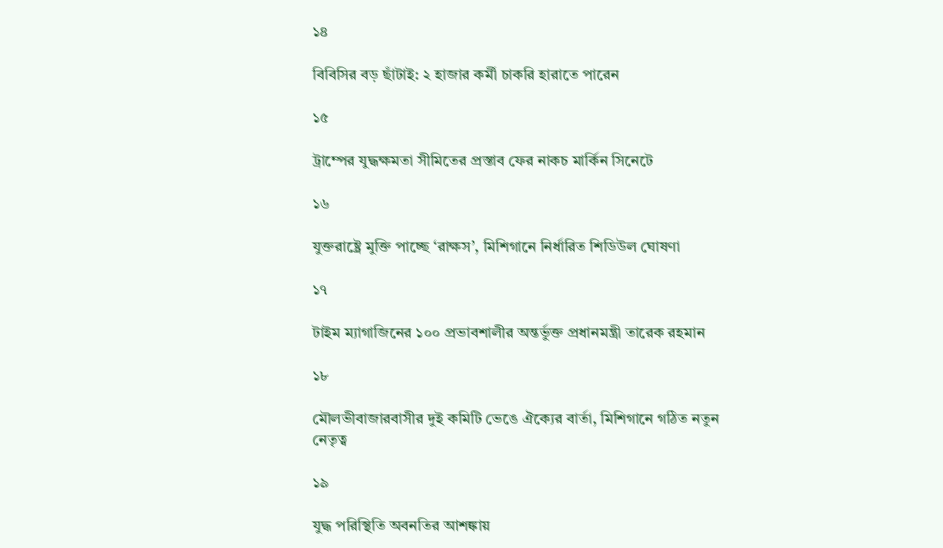১৪

বিবিসির বড় ছাঁটাই: ২ হাজার কর্মী চাকরি হারাতে পারেন

১৫

ট্রাম্পের যুদ্ধক্ষমতা সীমিতের প্রস্তাব ফের নাকচ মার্কিন সিনেটে

১৬

যুক্তরাষ্ট্রে মুক্তি পাচ্ছে ‘রাক্ষস’, মিশিগানে নির্ধারিত শিডিউল ঘোষণা

১৭

টাইম ম্যাগাজিনের ১০০ প্রভাবশালীর অন্তর্ভুক্ত প্রধানমন্ত্রী তারেক রহমান

১৮

মৌলভীবাজারবাসীর দুই কমিটি ভেঙে ঐক্যের বার্তা, মিশিগানে গঠিত নতুন নেতৃত্ব

১৯

যুদ্ধ পরিস্থিতি অবনতির আশঙ্কায়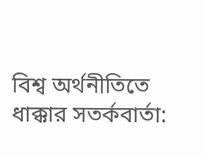বিশ্ব অর্থনীতিতে ধাক্কার সতর্কবার্তা: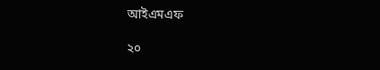আইএমএফ

২০